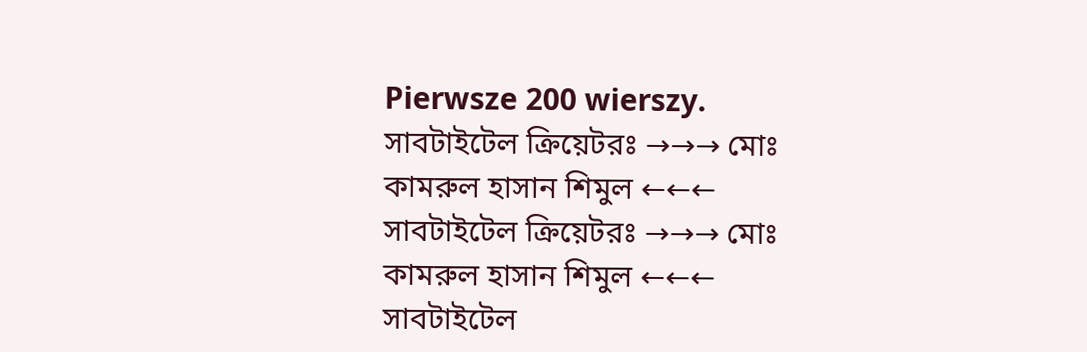Pierwsze 200 wierszy.
সাবটাইটেল ক্রিয়েটরঃ →→→ মোঃ কামরুল হাসান শিমুল ←←←
সাবটাইটেল ক্রিয়েটরঃ →→→ মোঃ কামরুল হাসান শিমুল ←←←
সাবটাইটেল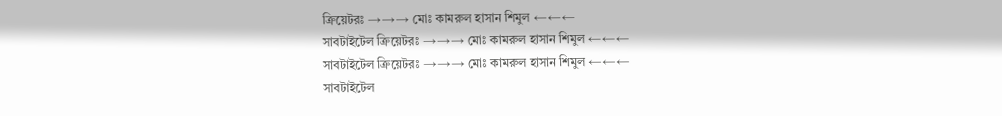ক্রিয়েটরঃ →→→ মোঃ কামরুল হাসান শিমুল ←←←
সাবটাইটেল ক্রিয়েটরঃ →→→ মোঃ কামরুল হাসান শিমুল ←←←
সাবটাইটেল ক্রিয়েটরঃ →→→ মোঃ কামরুল হাসান শিমুল ←←←
সাবটাইটেল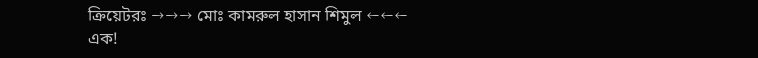ক্রিয়েটরঃ →→→ মোঃ কামরুল হাসান শিমুল ←←←
এক!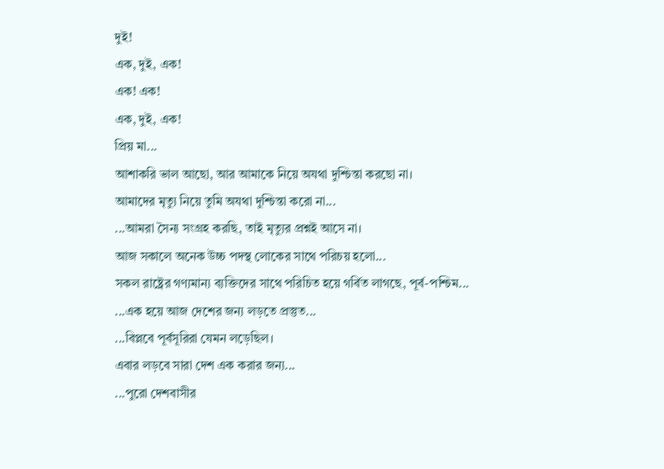দুই!
এক, দুই, এক!
এক! এক!
এক, দুই, এক!
প্রিয় মা...
আশাকরি ভাল আছো, আর আমাকে নিয়ে অযথা দুশ্চিন্তা করছো না।
আমাদের মৃত্যু নিয়ে তুমি অযথা দুশ্চিন্তা করো না...
...আমরা সৈন্য সংগ্রহ করছি, তাই মৃত্যুর প্রশ্নই আসে না।
আজ সকালে অনেক উচ্চ পদস্থ লোকের সাথে পরিচয় হলো...
সকল রাষ্ট্রের গণ্যমান্য ব্যক্তিদের সাথে পরিচিত হয়ে গর্বিত লাগছে, পূর্ব-পশ্চিম...
...এক হয়ে আজ দেশের জন্য লড়তে প্রস্তুত...
...বিপ্লবে পূর্বসূরিরা যেমন লড়েছিল।
এবার লড়বে সারা দেশ এক করার জন্য...
...পুরো দেশবাসীর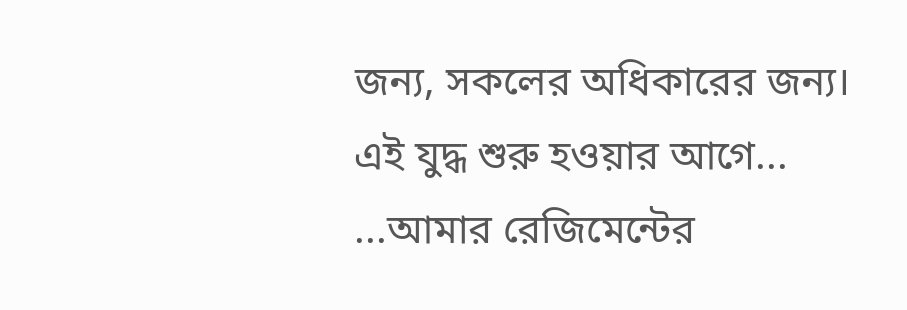জন্য, সকলের অধিকারের জন্য।
এই যুদ্ধ শুরু হওয়ার আগে...
...আমার রেজিমেন্টের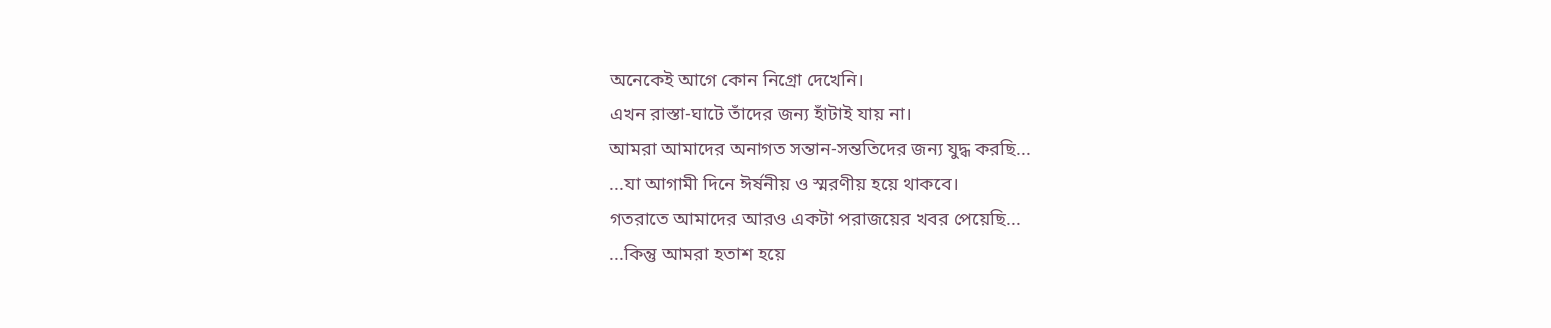অনেকেই আগে কোন নিগ্রো দেখেনি।
এখন রাস্তা-ঘাটে তাঁদের জন্য হাঁটাই যায় না।
আমরা আমাদের অনাগত সন্তান-সন্ততিদের জন্য যুদ্ধ করছি...
...যা আগামী দিনে ঈর্ষনীয় ও স্মরণীয় হয়ে থাকবে।
গতরাতে আমাদের আরও একটা পরাজয়ের খবর পেয়েছি...
...কিন্তু আমরা হতাশ হয়ে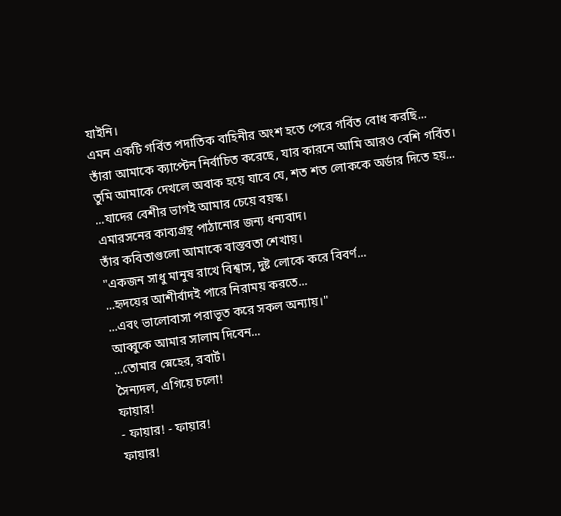যাইনি।
এমন একটি গর্বিত পদাতিক বাহিনীর অংশ হতে পেরে গর্বিত বোধ করছি...
তাঁরা আমাকে ক্যাপ্টেন নির্বাচিত করেছে, যার কারনে আমি আরও বেশি গর্বিত।
তুমি আমাকে দেখলে অবাক হয়ে যাবে যে, শত শত লোককে অর্ডার দিতে হয়...
...যাদের বেশীর ভাগই আমার চেয়ে বয়স্ক।
এমারসনের কাব্যগ্রন্থ পাঠানোর জন্য ধন্যবাদ।
তাঁর কবিতাগুলো আমাকে বাস্তবতা শেখায়।
"একজন সাধু মানুষ রাখে বিশ্বাস, দুষ্ট লোকে করে বিবর্ণ...
...হৃদয়ের আশীর্বাদই পারে নিরাময় করতে...
...এবং ভালোবাসা পরাভূত করে সকল অন্যায়।"
আব্বুকে আমার সালাম দিবেন...
...তোমার স্নেহের, রবার্ট।
সৈন্যদল, এগিয়ে চলো!
ফায়ার!
- ফায়ার! - ফায়ার!
ফায়ার!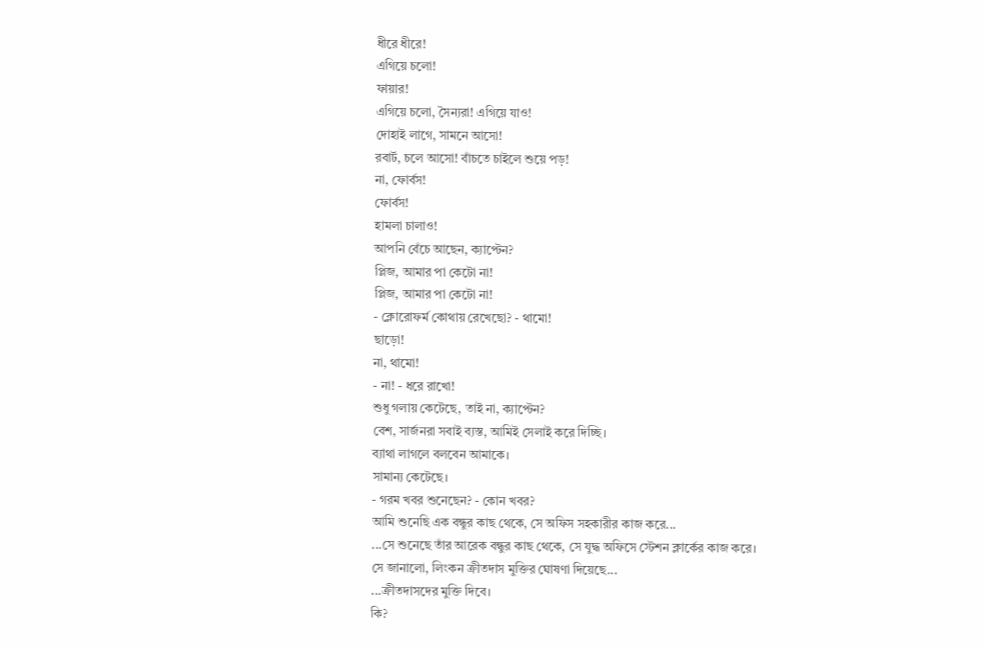ধীরে ধীরে!
এগিয়ে চলো!
ফায়ার!
এগিয়ে চলো, সৈন্যরা! এগিয়ে যাও!
দোহাই লাগে, সামনে আসো!
রবার্ট, চলে আসো! বাঁচতে চাইলে শুয়ে পড়!
না, ফোর্বস!
ফোর্বস!
হামলা চালাও!
আপনি বেঁচে আছেন, ক্যাপ্টেন?
প্লিজ, আমার পা কেটো না!
প্লিজ, আমার পা কেটো না!
- ক্লোরোফর্ম কোথায় রেখেছো? - থামো!
ছাড়ো!
না, থামো!
- না! - ধরে রাখো!
শুধু গলায় কেটেছে, তাই না, ক্যাপ্টেন?
বেশ, সার্জনরা সবাই ব্যস্ত, আমিই সেলাই করে দিচ্ছি।
ব্যাথা লাগলে বলবেন আমাকে।
সামান্য কেটেছে।
- গরম খবর শুনেছেন? - কোন খবর?
আমি শুনেছি এক বন্ধুর কাছ থেকে, সে অফিস সহকারীর কাজ করে...
...সে শুনেছে তাঁর আরেক বন্ধুর কাছ থেকে, সে যুদ্ধ অফিসে স্টেশন ক্লার্কের কাজ করে।
সে জানালো, লিংকন ক্রীতদাস মুক্তির ঘোষণা দিয়েছে...
...ক্রীতদাসদের মুক্তি দিবে।
কি?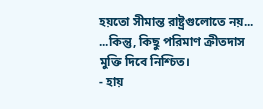হয়তো সীমান্ত রাষ্ট্রগুলোতে নয়...
...কিন্তু, কিছু পরিমাণ ক্রীতদাস মুক্তি দিবে নিশ্চিত।
- হায়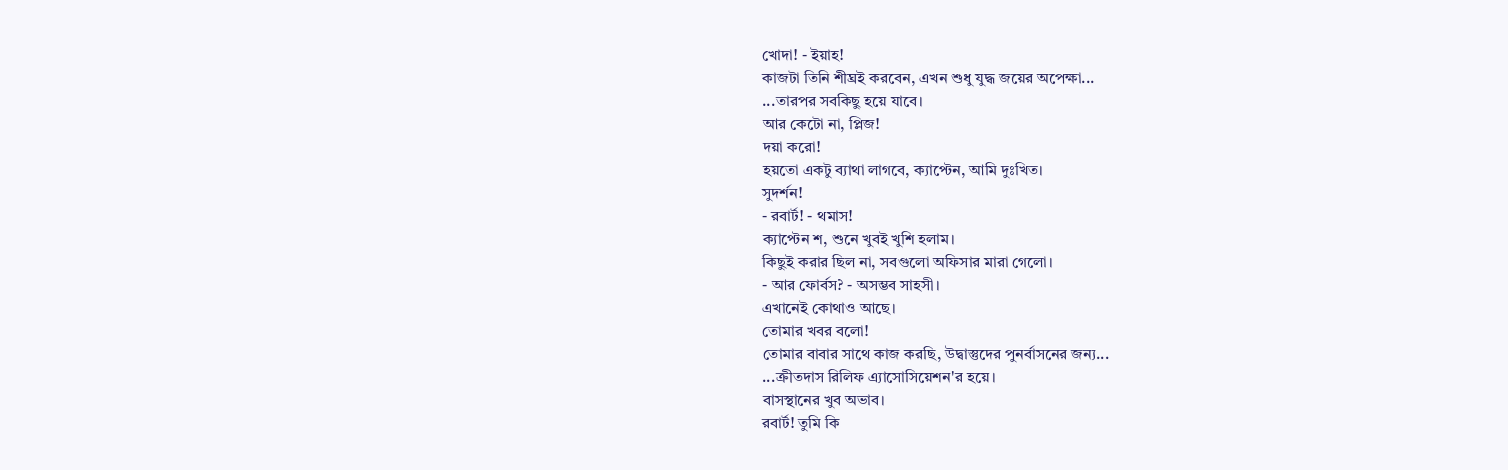খোদা! - ইয়াহ!
কাজটা তিনি শীঘ্রই করবেন, এখন শুধু যুদ্ধ জয়ের অপেক্ষা...
...তারপর সবকিছু হয়ে যাবে।
আর কেটো না, প্লিজ!
দয়া করো!
হয়তো একটু ব্যাথা লাগবে, ক্যাপ্টেন, আমি দুঃখিত।
সুদর্শন!
- রবার্ট! - থমাস!
ক্যাপ্টেন শ, শুনে খুবই খুশি হলাম।
কিছুই করার ছিল না, সবগুলো অফিসার মারা গেলো।
- আর ফোর্বস? - অসম্ভব সাহসী।
এখানেই কোথাও আছে।
তোমার খবর বলো!
তোমার বাবার সাথে কাজ করছি, উদ্বাস্তুদের পুনর্বাসনের জন্য...
...ক্রীতদাস রিলিফ এ্যাসোসিয়েশন'র হয়ে।
বাসস্থানের খুব অভাব।
রবার্ট! তুমি কি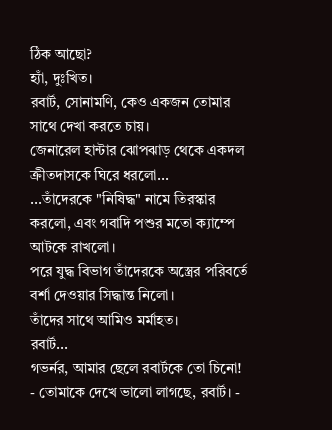ঠিক আছো?
হ্যাঁ, দুঃখিত।
রবার্ট, সোনামণি, কেও একজন তোমার সাথে দেখা করতে চায়।
জেনারেল হান্টার ঝোপঝাড় থেকে একদল ক্রীতদাসকে ঘিরে ধরলো...
...তাঁদেরকে "নিষিদ্ধ" নামে তিরস্কার করলো, এবং গবাদি পশুর মতো ক্যাম্পে আটকে রাখলো।
পরে যুদ্ধ বিভাগ তাঁদেরকে অস্ত্রের পরিবর্তে বর্শা দেওয়ার সিদ্ধান্ত নিলো।
তাঁদের সাথে আমিও মর্মাহত।
রবার্ট...
গভর্নর, আমার ছেলে রবার্টকে তো চিনো!
- তোমাকে দেখে ভালো লাগছে, রবার্ট। -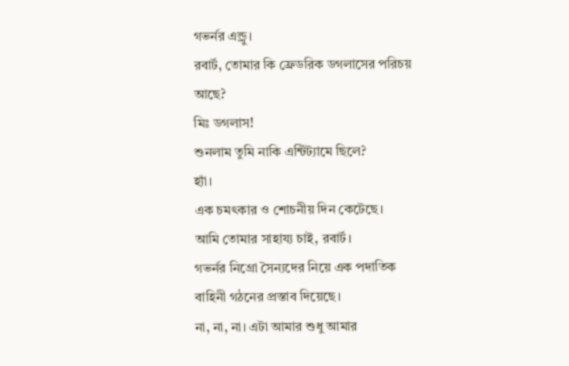গভর্নর এন্ড্রু।
রবার্ট, তোমার কি ফ্রেডরিক ডগলাসের পরিচয় আছে?
মিঃ ডগলাস!
শুনলাম তুমি নাকি এন্টিট্যামে ছিলে?
হ্যাঁ।
এক চমৎকার ও শোচনীয় দিন কেটেছে।
আমি তোমার সাহায্য চাই, রবার্ট।
গভর্নর নিগ্রো সৈন্যদের নিয়ে এক পদাতিক বাহিনী গঠনের প্রস্তাব দিয়েছে।
না, না, না। এটা আমার শুধু আমার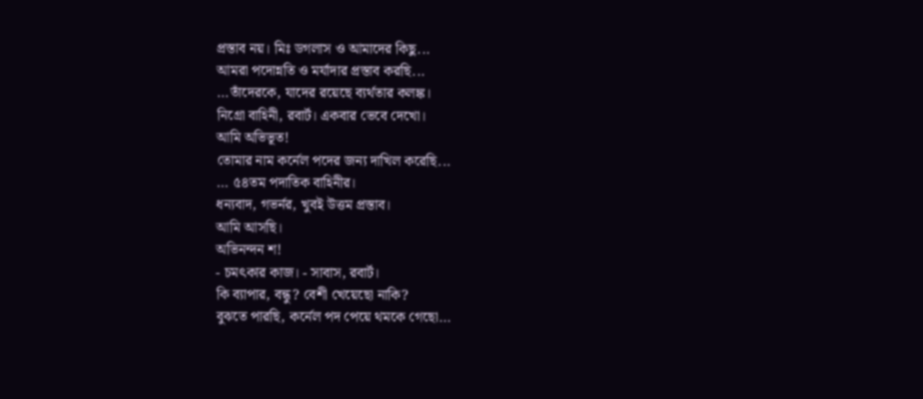প্রস্তাব নয়। মিঃ ডগলাস ও আমাদের কিছু...
আমরা পদোন্নতি ও মর্যাদার প্রস্তাব করছি...
...তাঁদেরকে, যাদের রয়েছে ব্যর্থতার কলঙ্ক।
নিগ্রো বাহিনী, রবার্ট। একবার ভেবে দেখো।
আমি অভিভূত!
তোমার নাম কর্নেল পদের জন্য দাখিল করেছি...
... ৫৪তম পদাতিক বাহিনীর।
ধন্যবাদ, গভর্নর, খুবই উত্তম প্রস্তাব।
আমি আসছি।
অভিনন্দন শ!
- চমৎকার কাজ। - সাবাস, রবার্ট।
কি ব্যাপার, বন্ধু? বেশী খেয়েছো নাকি?
বুঝতে পারছি, কর্নেল পদ পেয়ে থমকে গেছো...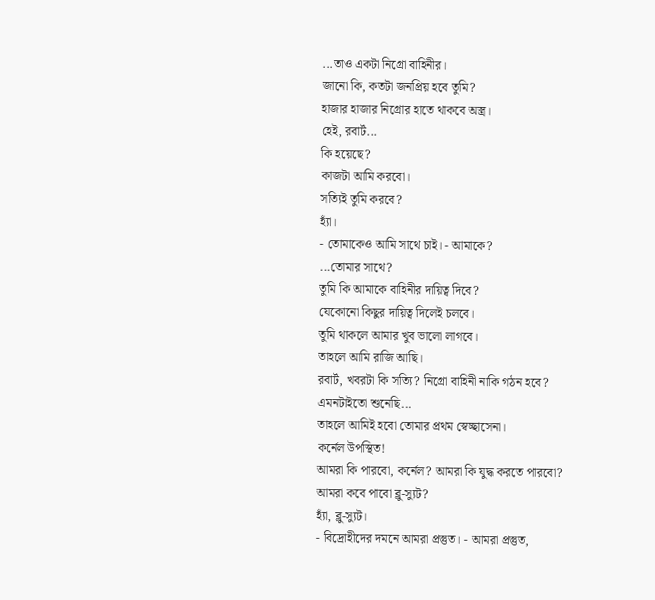...তাও একটা নিগ্রো বাহিনীর।
জানো কি, কতটা জনপ্রিয় হবে তুমি?
হাজার হাজার নিগ্রোর হাতে থাকবে অস্ত্র।
হেই, রবার্ট...
কি হয়েছে?
কাজটা আমি করবো।
সত্যিই তুমি করবে?
হ্যাঁ।
- তোমাকেও আমি সাথে চাই। - আমাকে?
...তোমার সাথে?
তুমি কি আমাকে বাহিনীর দায়িত্ব দিবে?
যেকোনো কিছুর দায়িত্ব দিলেই চলবে।
তুমি থাকলে আমার খুব ভালো লাগবে।
তাহলে আমি রাজি আছি।
রবার্ট, খবরটা কি সত্যি? নিগ্রো বাহিনী নাকি গঠন হবে?
এমনটাইতো শুনেছি...
তাহলে আমিই হবো তোমার প্রথম স্বেচ্ছাসেনা।
কর্নেল উপস্থিত!
আমরা কি পারবো, কর্নেল? আমরা কি যুদ্ধ করতে পারবো?
আমরা কবে পাবো ব্লু-স্যুট?
হ্যাঁ, ব্লু-স্যুট।
- বিদ্রোহীদের দমনে আমরা প্রস্তুত। - আমরা প্রস্তুত,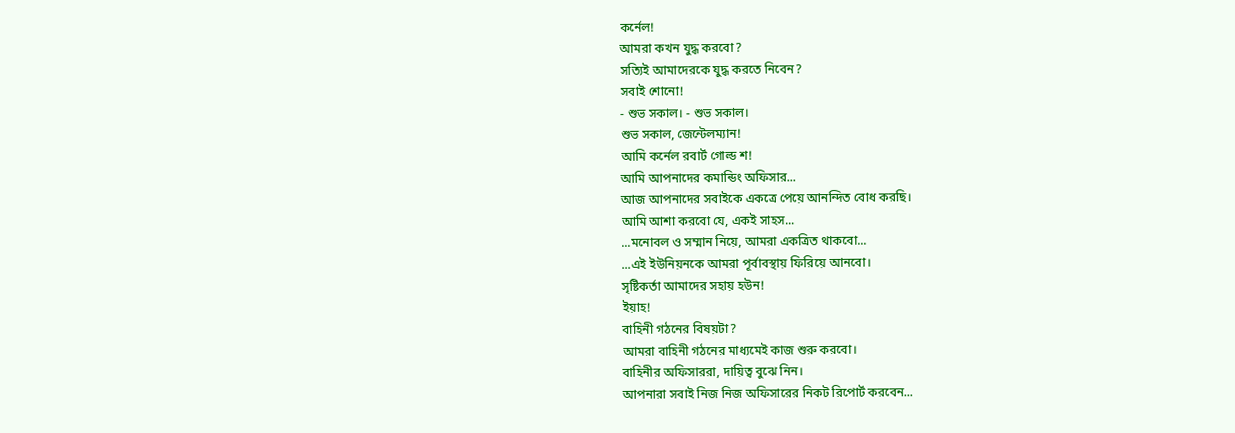কর্নেল!
আমরা কখন যুদ্ধ করবো?
সত্যিই আমাদেরকে যুদ্ধ করতে নিবেন?
সবাই শোনো!
- শুভ সকাল। - শুভ সকাল।
শুভ সকাল, জেন্টেলম্যান!
আমি কর্নেল রবার্ট গোল্ড শ!
আমি আপনাদের কমান্ডিং অফিসার...
আজ আপনাদের সবাইকে একত্রে পেয়ে আনন্দিত বোধ করছি।
আমি আশা করবো যে, একই সাহস...
...মনোবল ও সম্মান নিয়ে, আমরা একত্রিত থাকবো...
...এই ইউনিয়নকে আমরা পূর্বাবস্থায় ফিরিয়ে আনবো।
সৃষ্টিকর্তা আমাদের সহায় হউন!
ইয়াহ!
বাহিনী গঠনের বিষয়টা?
আমরা বাহিনী গঠনের মাধ্যমেই কাজ শুরু করবো।
বাহিনীর অফিসাররা, দায়িত্ব বুঝে নিন।
আপনারা সবাই নিজ নিজ অফিসারের নিকট রিপোর্ট করবেন...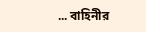... বাহিনীর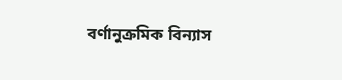বর্ণানুক্রমিক বিন্যাস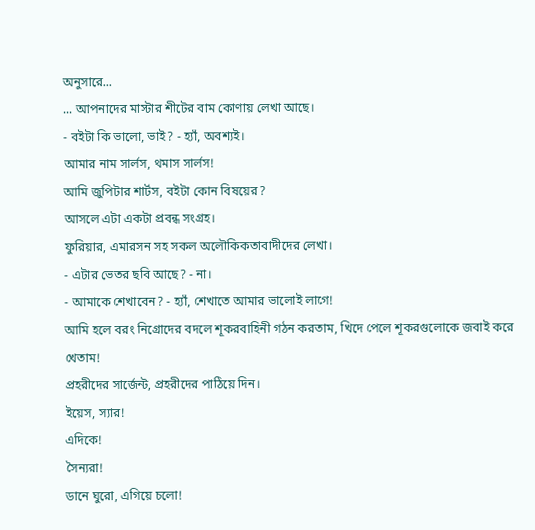অনুসারে...
... আপনাদের মাস্টার শীটের বাম কোণায় লেখা আছে।
- বইটা কি ভালো, ভাই? - হ্যাঁ, অবশ্যই।
আমার নাম সার্লস, থমাস সার্লস!
আমি জুপিটার শার্টস, বইটা কোন বিষয়ের?
আসলে এটা একটা প্রবন্ধ সংগ্রহ।
ফুরিয়ার, এমারসন সহ সকল অলৌকিকতাবাদীদের লেখা।
- এটার ভেতর ছবি আছে? - না।
- আমাকে শেখাবেন? - হ্যাঁ, শেখাতে আমার ভালোই লাগে!
আমি হলে বরং নিগ্রোদের বদলে শূকরবাহিনী গঠন করতাম, খিদে পেলে শূকরগুলোকে জবাই করে খেতাম!
প্রহরীদের সার্জেন্ট, প্রহরীদের পাঠিয়ে দিন।
ইয়েস, স্যার!
এদিকে!
সৈন্যরা!
ডানে ঘুরো, এগিয়ে চলো!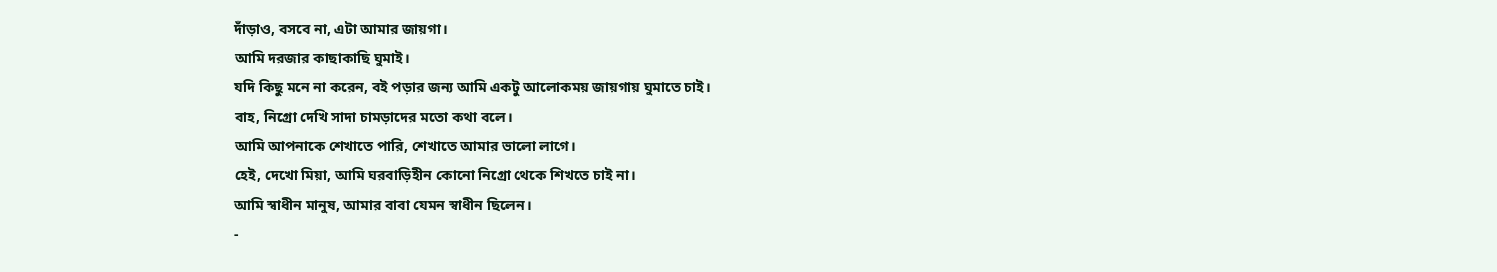দাঁড়াও, বসবে না, এটা আমার জায়গা।
আমি দরজার কাছাকাছি ঘুমাই।
যদি কিছু মনে না করেন, বই পড়ার জন্য আমি একটু আলোকময় জায়গায় ঘুমাতে চাই।
বাহ, নিগ্রো দেখি সাদা চামড়াদের মতো কথা বলে।
আমি আপনাকে শেখাতে পারি, শেখাতে আমার ভালো লাগে।
হেই, দেখো মিয়া, আমি ঘরবাড়িহীন কোনো নিগ্রো থেকে শিখতে চাই না।
আমি স্বাধীন মানুষ, আমার বাবা যেমন স্বাধীন ছিলেন।
-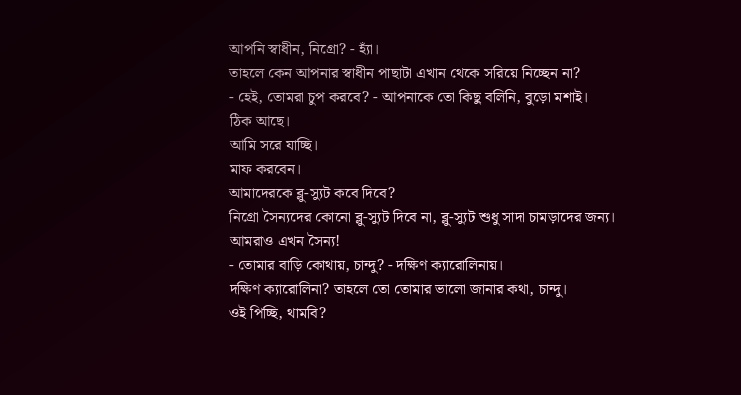আপনি স্বাধীন, নিগ্রো? - হ্যাঁ।
তাহলে কেন আপনার স্বাধীন পাছাটা এখান থেকে সরিয়ে নিচ্ছেন না?
- হেই, তোমরা চুপ করবে? - আপনাকে তো কিছু বলিনি, বুড়ো মশাই।
ঠিক আছে।
আমি সরে যাচ্ছি।
মাফ করবেন।
আমাদেরকে ব্লু-স্যুট কবে দিবে?
নিগ্রো সৈন্যদের কোনো ব্লু-স্যুট দিবে না, ব্লু-স্যুট শুধু সাদা চামড়াদের জন্য।
আমরাও এখন সৈন্য!
- তোমার বাড়ি কোথায়, চান্দু? - দক্ষিণ ক্যারোলিনায়।
দক্ষিণ ক্যারোলিনা? তাহলে তো তোমার ভালো জানার কথা, চান্দু।
ওই পিচ্ছি, থামবি?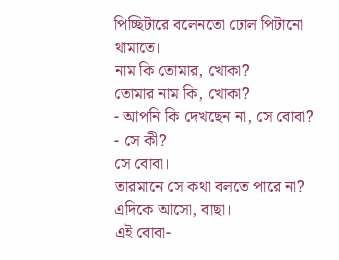পিচ্ছিটারে বলেনতো ঢোল পিটানো থামাতে।
নাম কি তোমার, খোকা?
তোমার নাম কি, খোকা?
- আপনি কি দেখছেন না, সে বোবা? - সে কী?
সে বোবা।
তারমানে সে কথা বলতে পারে না?
এদিকে আসো, বাছা।
এই বোবা-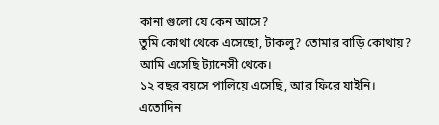কানা গুলো যে কেন আসে?
তুমি কোথা থেকে এসেছো, টাকলু? তোমার বাড়ি কোথায়?
আমি এসেছি ট্যানেসী থেকে।
১২ বছর বয়সে পালিয়ে এসেছি, আর ফিরে যাইনি।
এতোদিন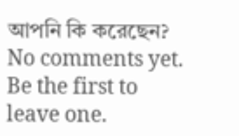আপনি কি করেছেন?
No comments yet. Be the first to leave one.